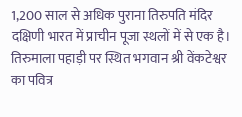1,200 साल से अधिक पुराना तिरुपति मंदिर दक्षिणी भारत में प्राचीन पूजा स्थलों में से एक है। तिरुमाला पहाड़ी पर स्थित भगवान श्री वेंकटेश्वर का पवित्र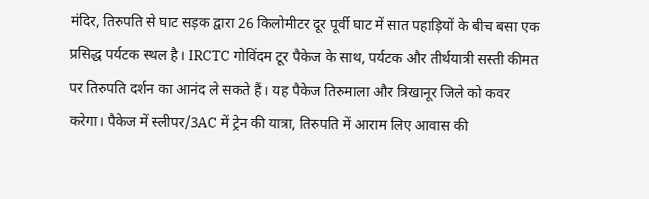मंदिर, तिरुपति से घाट सड़क द्वारा 26 किलोमीटर दूर पूर्वी घाट में सात पहाड़ियों के बीच बसा एक प्रसिद्ध पर्यटक स्थल है। IRCTC गोविंदम टूर पैकेज के साथ, पर्यटक और तीर्थयात्री सस्ती कीमत पर तिरुपति दर्शन का आनंद ले सकते हैं। यह पैकेज तिरुमाला और त्रिखानूर जिले को कवर करेगा। पैकेज में स्लीपर/3AC में ट्रेन की यात्रा, तिरुपति में आराम लिए आवास की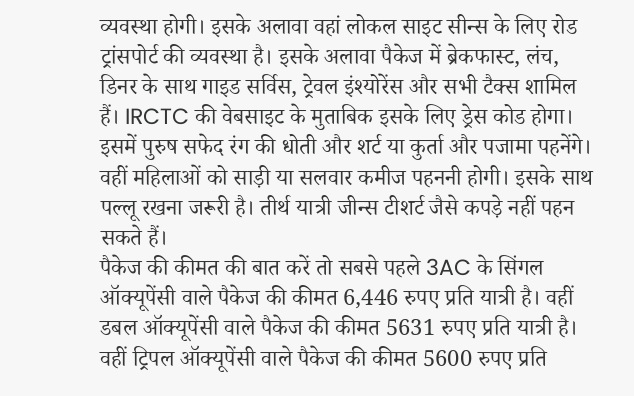व्यवस्था होगी। इसके अलावा वहां लोकल साइट सीन्स के लिए रोड ट्रांसपोर्ट की व्यवस्था है। इसके अलावा पैकेज में ब्रेकफास्ट, लंच, डिनर के साथ गाइड सर्विस, ट्रेवल इंश्योरेंस और सभी टैक्स शामिल हैं। IRCTC की वेबसाइट के मुताबिक इसके लिए ड्रेस कोड होगा। इसमें पुरुष सफेद रंग की धोती और शर्ट या कुर्ता और पजामा पहनेंगे। वहीं महिलाओं को साड़ी या सलवार कमीज पहननी होगी। इसके साथ पल्लू रखना जरूरी है। तीर्थ यात्री जीन्स टीशर्ट जैसे कपड़े नहीं पहन सकते हैं।
पैकेज की कीमत की बात करें तो सबसे पहले 3AC के सिंगल ऑक्यूपेंसी वाले पैकेज की कीमत 6,446 रुपए प्रति यात्री है। वहीं डबल ऑक्यूपेंसी वाले पैकेज की कीमत 5631 रुपए प्रति यात्री है। वहीं ट्रिपल ऑक्यूपेंसी वाले पैकेज की कीमत 5600 रुपए प्रति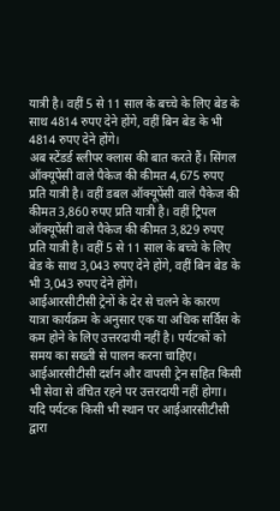यात्री है। वहीं 5 से 11 साल के बच्चे के लिए बेड के साथ 4814 रुपए देने होंगे, वहीं बिन बेड के भी 4814 रुपए देने होंगे।
अब स्टेंडर्ड स्लीपर क्लास की बात करते हैं। सिंगल ऑक्यूपेंसी वाले पैकेज की कीमत 4,675 रुपए प्रति यात्री है। वहीं डबल ऑक्यूपेंसी वाले पैकेज की कीमत 3,860 रुपए प्रति यात्री है। वहीं ट्रिपल ऑक्यूपेंसी वाले पैकेज की कीमत 3,829 रुपए प्रति यात्री है। वहीं 5 से 11 साल के बच्चे के लिए बेड के साथ 3,043 रुपए देने होंगे, वहीं बिन बेड के भी 3,043 रुपए देने होंगे।
आईआरसीटीसी ट्रेनों के देर से चलने के कारण यात्रा कार्यक्रम के अनुसार एक या अधिक सर्विस के कम होने के लिए उत्तरदायी नहीं है। पर्यटकों को समय का सख्ती से पालन करना चाहिए। आईआरसीटीसी दर्शन और वापसी ट्रेन सहित किसी भी सेवा से वंचित रहने पर उत्तरदायी नहीं होगा। यदि पर्यटक किसी भी स्थान पर आईआरसीटीसी द्वारा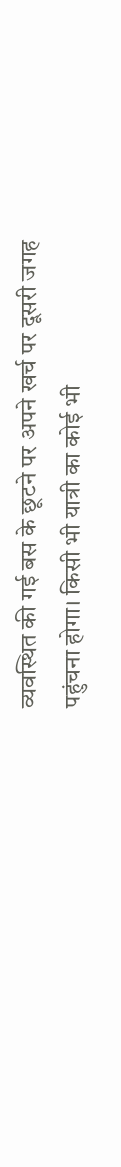व्यवस्थित की गई बस के छूटने पर अपने खर्च पर दूसरी जगह पहुंचना होगा। किसी भी यात्री का कोई भी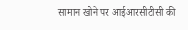सामान खोने पर आईआरसीटीसी की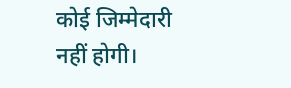कोई जिम्मेदारी नहीं होगी।